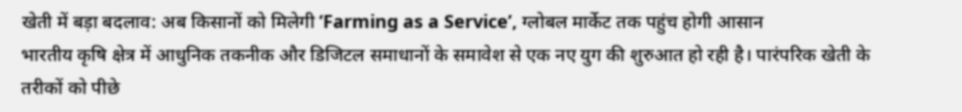खेती में बड़ा बदलाव: अब किसानों को मिलेगी ‘Farming as a Service’, ग्लोबल मार्केट तक पहुंच होगी आसान
भारतीय कृषि क्षेत्र में आधुनिक तकनीक और डिजिटल समाधानों के समावेश से एक नए युग की शुरुआत हो रही है। पारंपरिक खेती के तरीकों को पीछे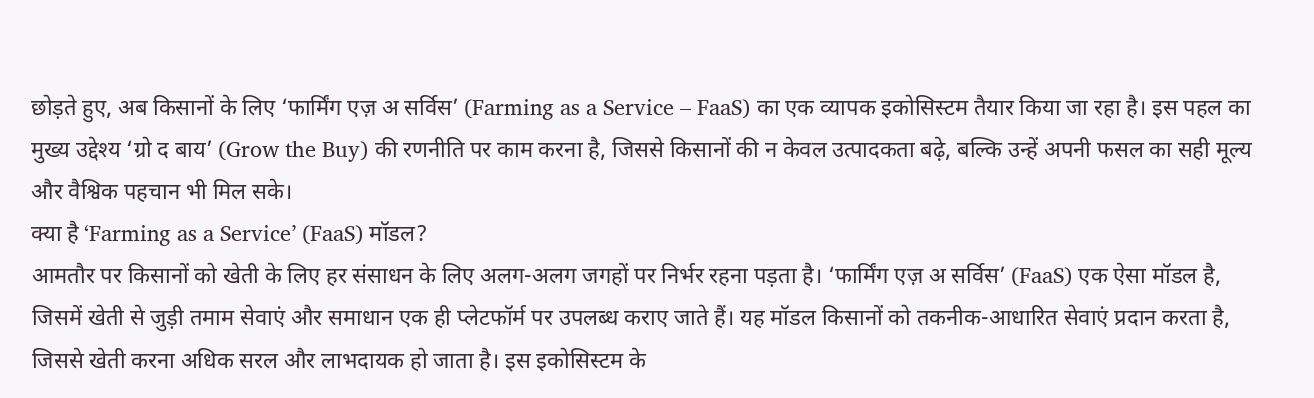छोड़ते हुए, अब किसानों के लिए ‘फार्मिंग एज़ अ सर्विस’ (Farming as a Service – FaaS) का एक व्यापक इकोसिस्टम तैयार किया जा रहा है। इस पहल का मुख्य उद्देश्य ‘ग्रो द बाय’ (Grow the Buy) की रणनीति पर काम करना है, जिससे किसानों की न केवल उत्पादकता बढ़े, बल्कि उन्हें अपनी फसल का सही मूल्य और वैश्विक पहचान भी मिल सके।
क्या है ‘Farming as a Service’ (FaaS) मॉडल?
आमतौर पर किसानों को खेती के लिए हर संसाधन के लिए अलग-अलग जगहों पर निर्भर रहना पड़ता है। ‘फार्मिंग एज़ अ सर्विस’ (FaaS) एक ऐसा मॉडल है, जिसमें खेती से जुड़ी तमाम सेवाएं और समाधान एक ही प्लेटफॉर्म पर उपलब्ध कराए जाते हैं। यह मॉडल किसानों को तकनीक-आधारित सेवाएं प्रदान करता है, जिससे खेती करना अधिक सरल और लाभदायक हो जाता है। इस इकोसिस्टम के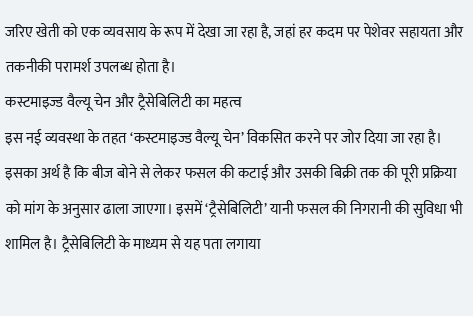जरिए खेती को एक व्यवसाय के रूप में देखा जा रहा है, जहां हर कदम पर पेशेवर सहायता और तकनीकी परामर्श उपलब्ध होता है।
कस्टमाइज्ड वैल्यू चेन और ट्रैसेबिलिटी का महत्व
इस नई व्यवस्था के तहत ‘कस्टमाइज्ड वैल्यू चेन’ विकसित करने पर जोर दिया जा रहा है। इसका अर्थ है कि बीज बोने से लेकर फसल की कटाई और उसकी बिक्री तक की पूरी प्रक्रिया को मांग के अनुसार ढाला जाएगा। इसमें ‘ट्रैसेबिलिटी’ यानी फसल की निगरानी की सुविधा भी शामिल है। ट्रैसेबिलिटी के माध्यम से यह पता लगाया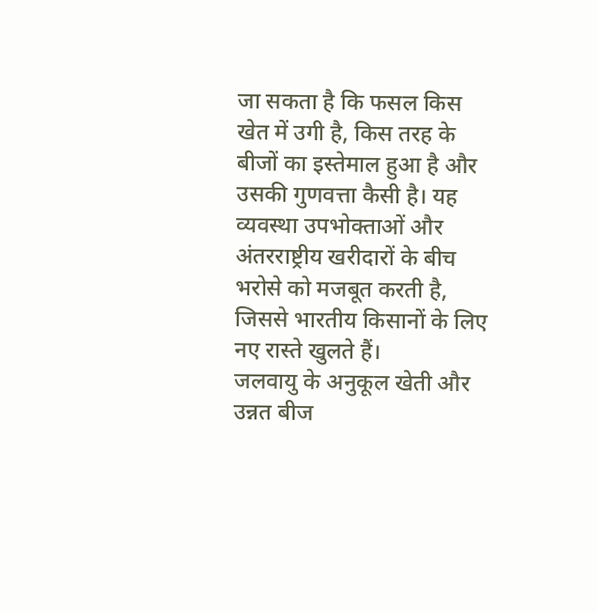जा सकता है कि फसल किस खेत में उगी है, किस तरह के बीजों का इस्तेमाल हुआ है और उसकी गुणवत्ता कैसी है। यह व्यवस्था उपभोक्ताओं और अंतरराष्ट्रीय खरीदारों के बीच भरोसे को मजबूत करती है, जिससे भारतीय किसानों के लिए नए रास्ते खुलते हैं।
जलवायु के अनुकूल खेती और उन्नत बीज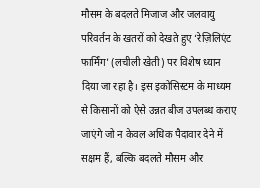मौसम के बदलते मिजाज और जलवायु परिवर्तन के खतरों को देखते हुए ‘रेज़िलिएंट फार्मिंग’ (लचीली खेती) पर विशेष ध्यान दिया जा रहा है। इस इकोसिस्टम के माध्यम से किसानों को ऐसे उन्नत बीज उपलब्ध कराए जाएंगे जो न केवल अधिक पैदावार देने में सक्षम हैं, बल्कि बदलते मौसम और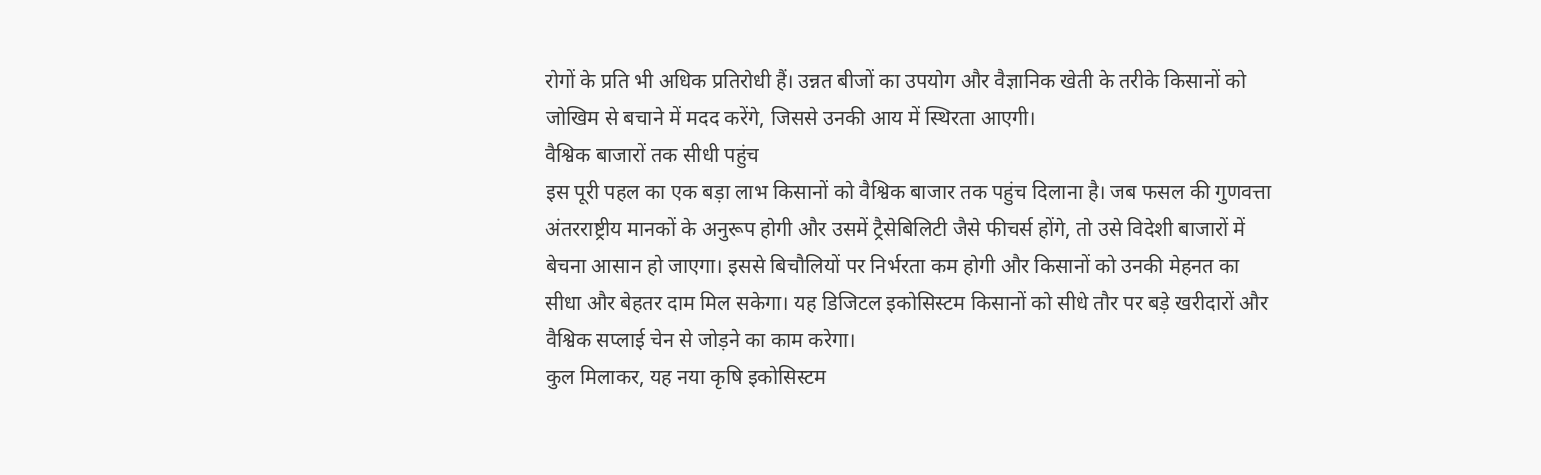रोगों के प्रति भी अधिक प्रतिरोधी हैं। उन्नत बीजों का उपयोग और वैज्ञानिक खेती के तरीके किसानों को जोखिम से बचाने में मदद करेंगे, जिससे उनकी आय में स्थिरता आएगी।
वैश्विक बाजारों तक सीधी पहुंच
इस पूरी पहल का एक बड़ा लाभ किसानों को वैश्विक बाजार तक पहुंच दिलाना है। जब फसल की गुणवत्ता अंतरराष्ट्रीय मानकों के अनुरूप होगी और उसमें ट्रैसेबिलिटी जैसे फीचर्स होंगे, तो उसे विदेशी बाजारों में बेचना आसान हो जाएगा। इससे बिचौलियों पर निर्भरता कम होगी और किसानों को उनकी मेहनत का सीधा और बेहतर दाम मिल सकेगा। यह डिजिटल इकोसिस्टम किसानों को सीधे तौर पर बड़े खरीदारों और वैश्विक सप्लाई चेन से जोड़ने का काम करेगा।
कुल मिलाकर, यह नया कृषि इकोसिस्टम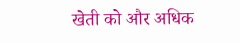खेती को और अधिक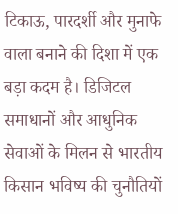टिकाऊ, पारदर्शी और मुनाफे वाला बनाने की दिशा में एक बड़ा कदम है। डिजिटल समाधानों और आधुनिक सेवाओं के मिलन से भारतीय किसान भविष्य की चुनौतियों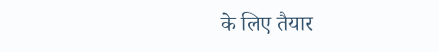के लिए तैयार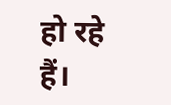हो रहे हैं।